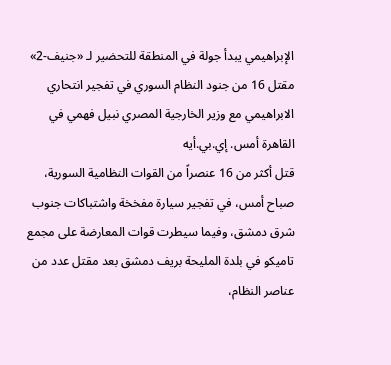الإبراهيمي يبدأ جولة في المنطقة للتحضير لـ «جنيف-2»
مقتل 16 من جنود النظام السوري في تفجير انتحاري
الابراهيمي مع وزير الخارجية المصري نبيل فهمي في القاهرة أمس. إي.بي.أيه
قتل أكثر من 16 عنصراً من القوات النظامية السورية، صباح أمس، في تفجير سيارة مفخخة واشتباكات جنوب شرق دمشق، وفيما سيطرت قوات المعارضة على مجمع تاميكو في بلدة المليحة بريف دمشق بعد مقتل عدد من عناصر النظام،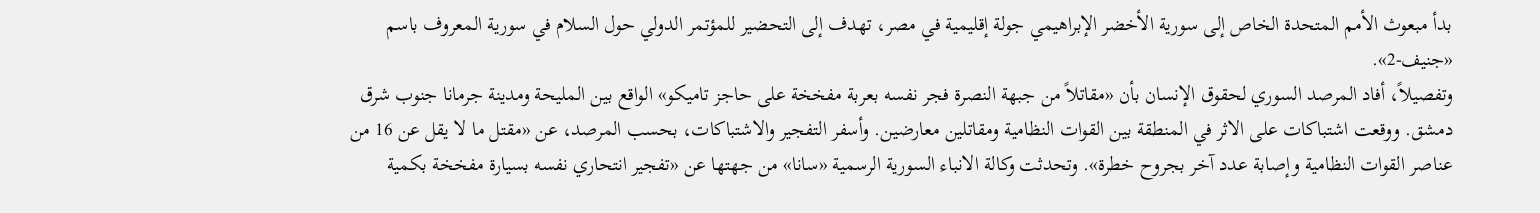بدأ مبعوث الأمم المتحدة الخاص إلى سورية الأخضر الإبراهيمي جولة إقليمية في مصر، تهدف إلى التحضير للمؤتمر الدولي حول السلام في سورية المعروف باسم «جنيف-2».
وتفصيلاً، أفاد المرصد السوري لحقوق الإنسان بأن «مقاتلاً من جبهة النصرة فجر نفسه بعربة مفخخة على حاجز تاميكو» الواقع بين المليحة ومدينة جرمانا جنوب شرق دمشق. ووقعت اشتباكات على الاثر في المنطقة بين القوات النظامية ومقاتلين معارضين. وأسفر التفجير والاشتباكات، بحسب المرصد، عن «مقتل ما لا يقل عن 16 من عناصر القوات النظامية وإصابة عدد آخر بجروح خطرة». وتحدثت وكالة الانباء السورية الرسمية «سانا» من جهتها عن «تفجير انتحاري نفسه بسيارة مفخخة بكمية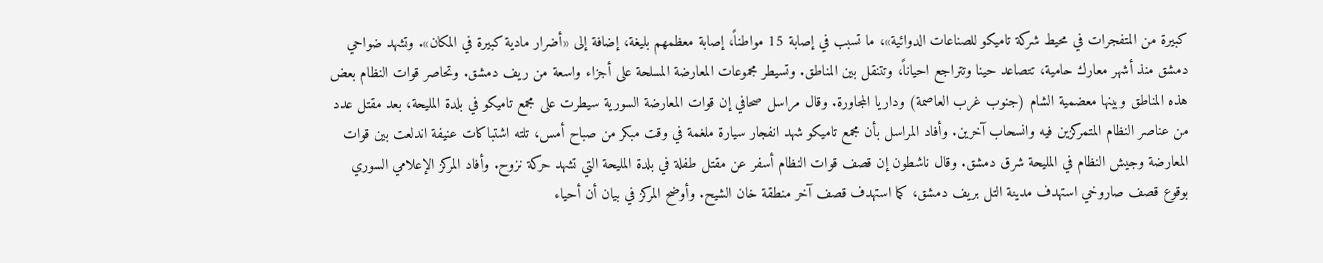كبيرة من المتفجرات في محيط شركة تاميكو للصناعات الدوائية»، ما تسبب في إصابة 15 مواطناً، إصابة معظمهم بليغة، إضافة إلى «أضرار مادية كبيرة في المكان». وتشهد ضواحي دمشق منذ أشهر معارك حامية، تتصاعد حينا وتتراجع احياناً، وتتنقل بين المناطق. وتسيطر مجموعات المعارضة المسلحة على أجزاء واسعة من ريف دمشق. وتحاصر قوات النظام بعض هذه المناطق وبينها معضمية الشام (جنوب غرب العاصمة) وداريا المجاورة. وقال مراسل صحافي إن قوات المعارضة السورية سيطرت على مجمع تاميكو في بلدة المليحة، بعد مقتل عدد من عناصر النظام المتمركزين فيه وانسحاب آخرين. وأفاد المراسل بأن مجمع تاميكو شهد انفجار سيارة ملغمة في وقت مبكر من صباح أمس، تلته اشتباكات عنيفة اندلعت بين قوات المعارضة وجيش النظام في المليحة شرق دمشق. وقال ناشطون إن قصف قوات النظام أسفر عن مقتل طفلة في بلدة المليحة التي تشهد حركة نزوح. وأفاد المركز الإعلامي السوري بوقوع قصف صاروخي استهدف مدينة التل بريف دمشق، كما استهدف قصف آخر منطقة خان الشيح. وأوضح المركز في بيان أن أحياء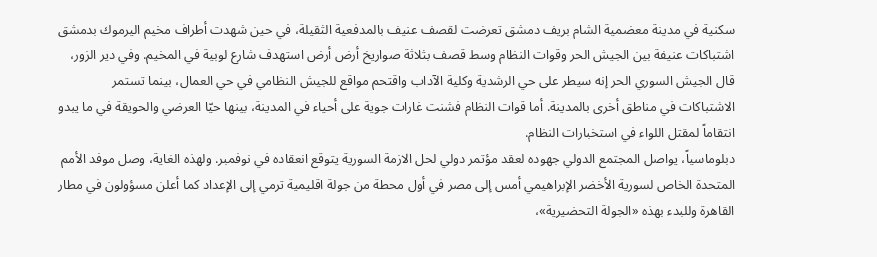سكنية في مدينة معضمية الشام بريف دمشق تعرضت لقصف عنيف بالمدفعية الثقيلة، في حين شهدت أطراف مخيم اليرموك بدمشق اشتباكات عنيفة بين الجيش الحر وقوات النظام وسط قصف بثلاثة صواريخ أرض أرض استهدف شارع لوبية في المخيم. وفي دير الزور، قال الجيش السوري الحر إنه سيطر على حي الرشدية وكلية الآداب واقتحم مواقع للجيش النظامي في حي العمال، بينما تستمر الاشتباكات في مناطق أخرى بالمدينة. أما قوات النظام فشنت غارات جوية على أحياء في المدينة، بينها حيّا العرضي والحويقة في ما يبدو انتقاماً لمقتل اللواء في استخبارات النظام.
دبلوماسياً، يواصل المجتمع الدولي جهوده لعقد مؤتمر دولي لحل الازمة السورية يتوقع انعقاده في نوفمبر. ولهذه الغاية، وصل موفد الأمم المتحدة الخاص لسورية الأخضر الإبراهيمي أمس إلى مصر في أول محطة من جولة اقليمية ترمي إلى الإعداد كما أعلن مسؤولون في مطار القاهرة وللبدء بهذه «الجولة التحضيرية»،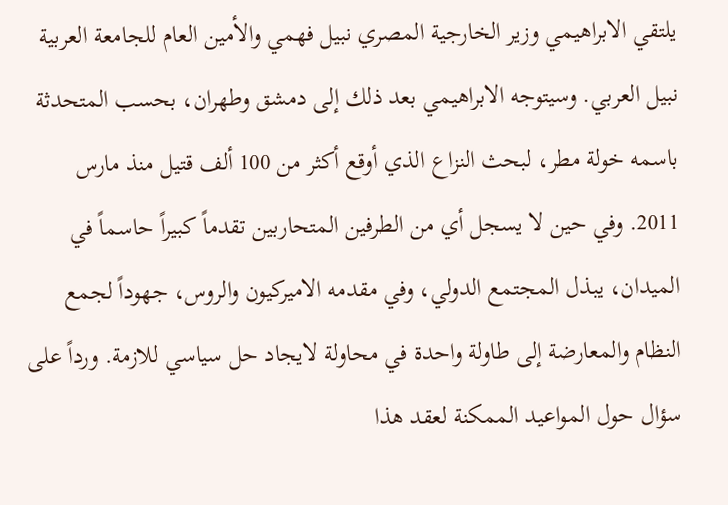يلتقي الابراهيمي وزير الخارجية المصري نبيل فهمي والأمين العام للجامعة العربية نبيل العربي. وسيتوجه الابراهيمي بعد ذلك إلى دمشق وطهران، بحسب المتحدثة باسمه خولة مطر، لبحث النزاع الذي أوقع أكثر من 100 ألف قتيل منذ مارس 2011. وفي حين لا يسجل أي من الطرفين المتحاربين تقدماً كبيراً حاسماً في الميدان، يبذل المجتمع الدولي، وفي مقدمه الاميركيون والروس، جهوداً لجمع النظام والمعارضة إلى طاولة واحدة في محاولة لايجاد حل سياسي للازمة. ورداً على سؤال حول المواعيد الممكنة لعقد هذا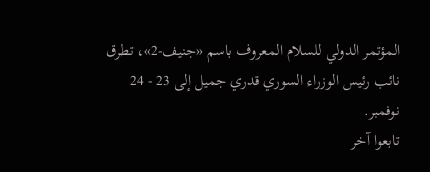المؤتمر الدولي للسلام المعروف باسم «جنيف-2»، تطرق نائب رئيس الوزراء السوري قدري جميل إلى 23 - 24 نوفمبر.
تابعوا آخر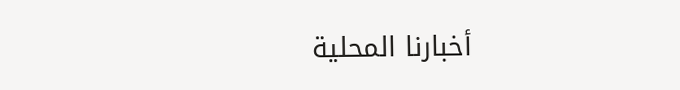أخبارنا المحلية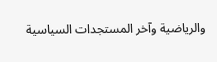والرياضية وآخر المستجدات السياسية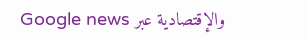والإقتصادية عبر Google news